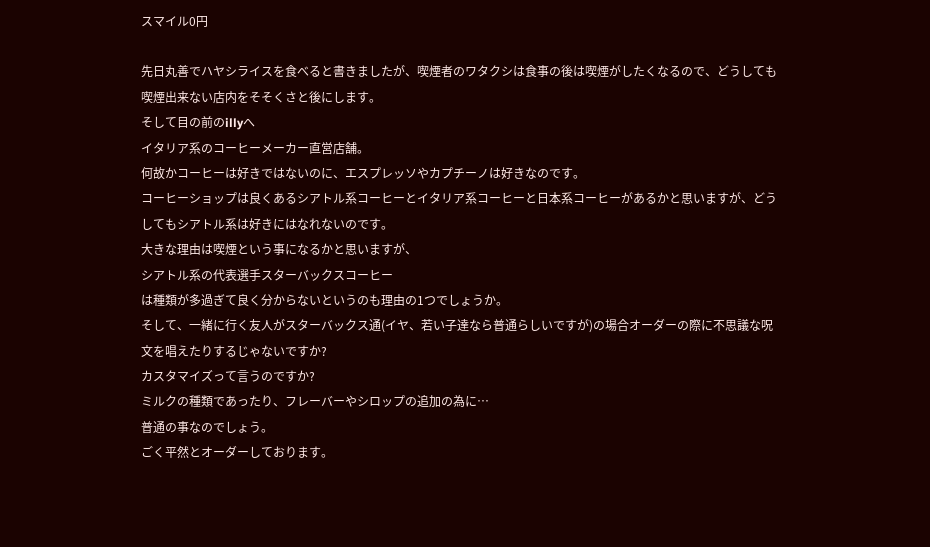スマイル0円

先日丸善でハヤシライスを食べると書きましたが、喫煙者のワタクシは食事の後は喫煙がしたくなるので、どうしても喫煙出来ない店内をそそくさと後にします。
そして目の前のillyへ
イタリア系のコーヒーメーカー直営店舗。
何故かコーヒーは好きではないのに、エスプレッソやカプチーノは好きなのです。
コーヒーショップは良くあるシアトル系コーヒーとイタリア系コーヒーと日本系コーヒーがあるかと思いますが、どうしてもシアトル系は好きにはなれないのです。
大きな理由は喫煙という事になるかと思いますが、
シアトル系の代表選手スターバックスコーヒー
は種類が多過ぎて良く分からないというのも理由の1つでしょうか。
そして、一緒に行く友人がスターバックス通(イヤ、若い子達なら普通らしいですが)の場合オーダーの際に不思議な呪文を唱えたりするじゃないですか?
カスタマイズって言うのですか?
ミルクの種類であったり、フレーバーやシロップの追加の為に…
普通の事なのでしょう。
ごく平然とオーダーしております。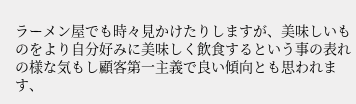ラーメン屋でも時々見かけたりしますが、美味しいものをより自分好みに美味しく飲食するという事の表れの様な気もし顧客第一主義で良い傾向とも思われます、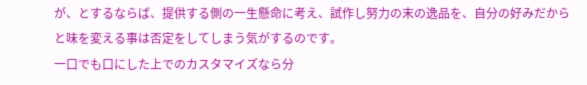が、とするならば、提供する側の一生懸命に考え、試作し努力の末の逸品を、自分の好みだからと味を変える事は否定をしてしまう気がするのです。
一口でも口にした上でのカスタマイズなら分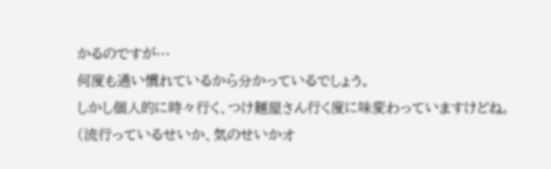かるのですが…
何度も通い慣れているから分かっているでしょう。
しかし個人的に時々行く、つけ麺屋さん行く度に味変わっていますけどね。
(流行っているせいか、気のせいかオ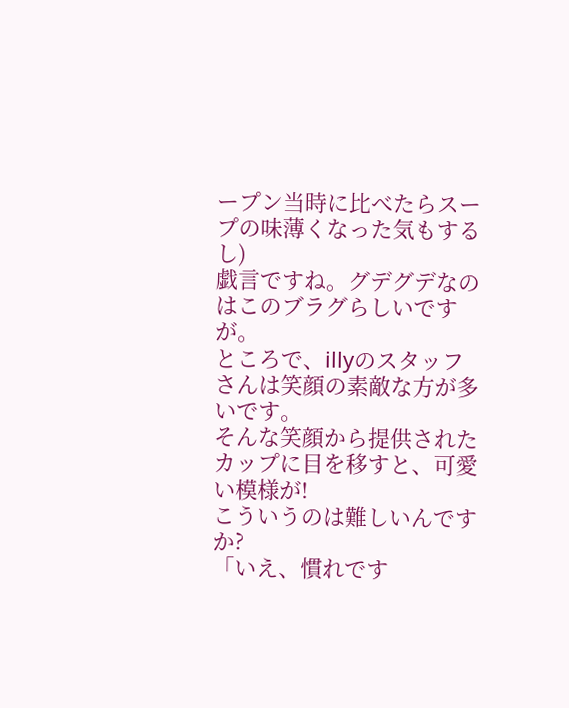ープン当時に比べたらスープの味薄くなった気もするし)
戯言ですね。グデグデなのはこのブラグらしいですが。
ところで、illyのスタッフさんは笑顔の素敵な方が多いです。
そんな笑顔から提供されたカップに目を移すと、可愛い模様が!
こういうのは難しいんですか?
「いえ、慣れです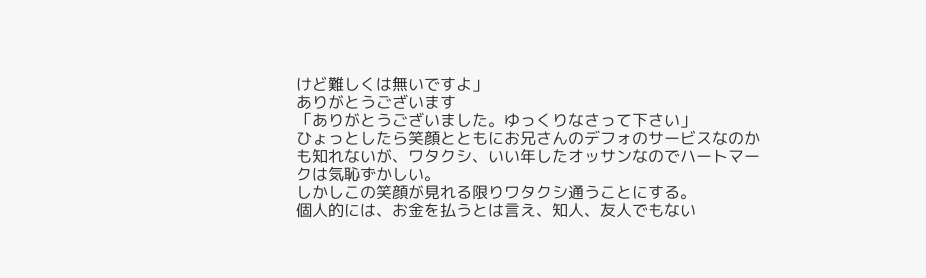けど難しくは無いですよ」
ありがとうございます
「ありがとうございました。ゆっくりなさって下さい」
ひょっとしたら笑顔とともにお兄さんのデフォのサービスなのかも知れないが、ワタクシ、いい年したオッサンなのでハートマークは気恥ずかしい。
しかしこの笑顔が見れる限りワタクシ通うことにする。
個人的には、お金を払うとは言え、知人、友人でもない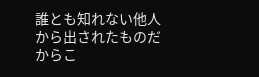誰とも知れない他人から出されたものだからこ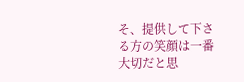そ、提供して下さる方の笑顔は一番大切だと思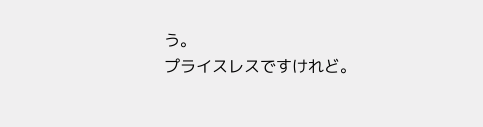う。
プライスレスですけれど。